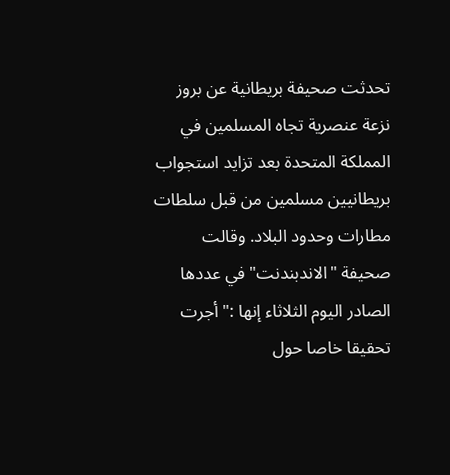تحدثت صحيفة بريطانية عن بروز نزعة عنصرية تجاه المسلمين في المملكة المتحدة بعد تزايد استجواب بريطانيين مسلمين من قبل سلطات مطارات وحدود البلاد. وقالت صحيفة "الاندبندنت" في عددها الصادر اليوم الثلاثاء إنها :" أجرت تحقيقا خاصا حول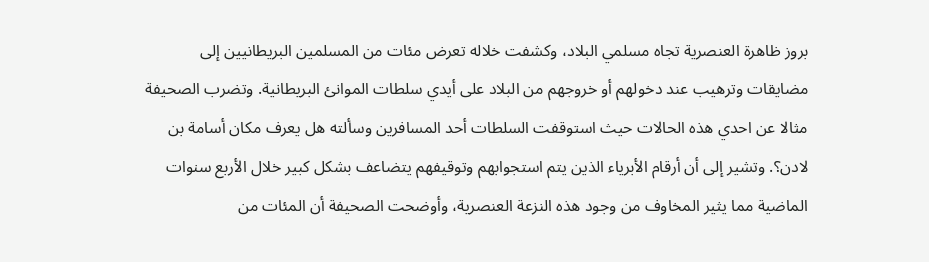بروز ظاهرة العنصرية تجاه مسلمي البلاد، وكشفت خلاله تعرض مئات من المسلمين البريطانيين إلى مضايقات وترهيب عند دخولهم أو خروجهم من البلاد على أيدي سلطات الموانئ البريطانية. وتضرب الصحيفة مثالا عن احدي هذه الحالات حيث استوقفت السلطات أحد المسافرين وسألته هل يعرف مكان أسامة بن لادن؟. وتشير إلى أن أرقام الأبرياء الذين يتم استجوابهم وتوقيفهم يتضاعف بشكل كبير خلال الأربع سنوات الماضية مما يثير المخاوف من وجود هذه النزعة العنصرية، وأوضحت الصحيفة أن المئات من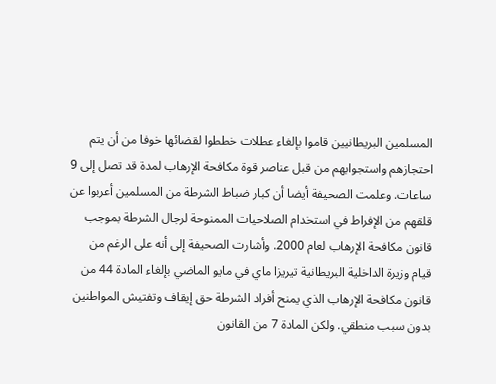المسلمين البريطانيين قاموا بإلغاء عطلات خططوا لقضائها خوفا من أن يتم احتجازهم واستجوابهم من قبل عناصر قوة مكافحة الإرهاب لمدة قد تصل إلى 9 ساعات. وعلمت الصحيفة أيضا أن كبار ضباط الشرطة من المسلمين أعربوا عن قلقهم من الإفراط في استخدام الصلاحيات الممنوحة لرجال الشرطة بموجب قانون مكافحة الإرهاب لعام 2000. وأشارت الصحيفة إلى أنه على الرغم من قيام وزيرة الداخلية البريطانية تيريزا ماي في مايو الماضي بإلغاء المادة 44 من قانون مكافحة الإرهاب الذي يمنح أفراد الشرطة حق إيقاف وتفتيش المواطنين بدون سبب منطقي. ولكن المادة 7 من القانون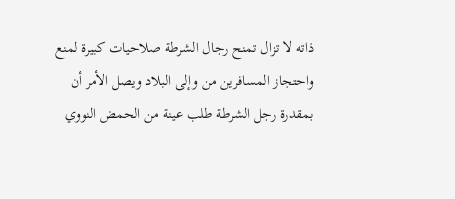ذاته لا تزال تمنح رجال الشرطة صلاحيات كبيرة لمنع واحتجاز المسافرين من وإلى البلاد ويصل الأمر أن بمقدرة رجل الشرطة طلب عينة من الحمض النووي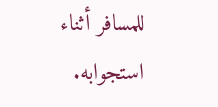للمسافر أثناء استجوابه.